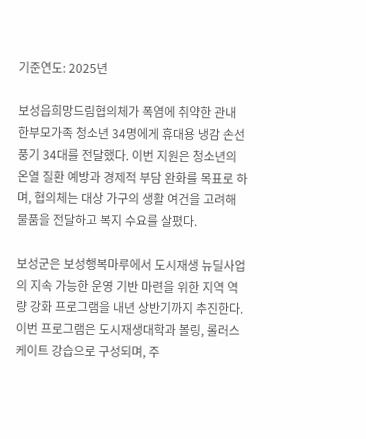기준연도: 2025년

보성읍희망드림협의체가 폭염에 취약한 관내 한부모가족 청소년 34명에게 휴대용 냉감 손선풍기 34대를 전달했다. 이번 지원은 청소년의 온열 질환 예방과 경제적 부담 완화를 목표로 하며, 협의체는 대상 가구의 생활 여건을 고려해 물품을 전달하고 복지 수요를 살폈다.

보성군은 보성행복마루에서 도시재생 뉴딜사업의 지속 가능한 운영 기반 마련을 위한 지역 역량 강화 프로그램을 내년 상반기까지 추진한다. 이번 프로그램은 도시재생대학과 볼링, 롤러스케이트 강습으로 구성되며, 주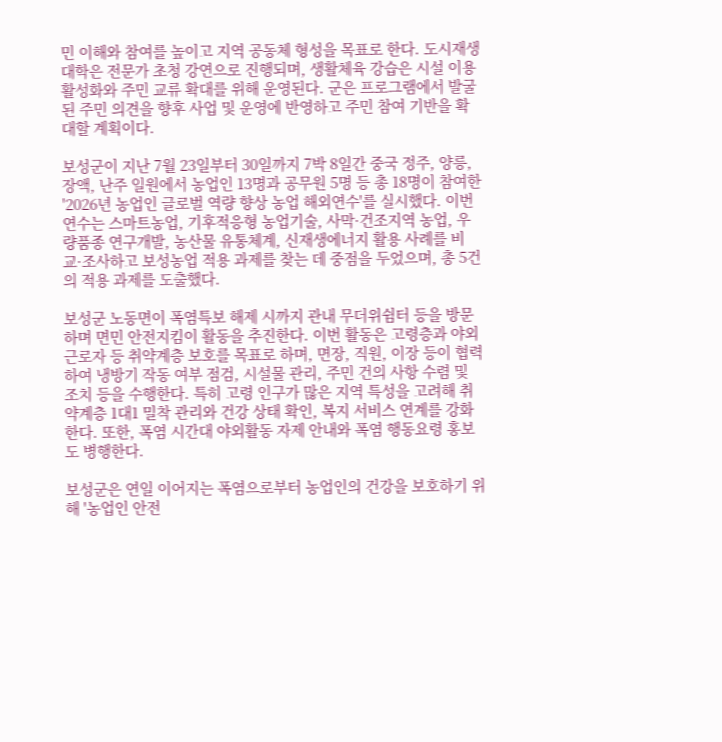민 이해와 참여를 높이고 지역 공동체 형성을 목표로 한다. 도시재생대학은 전문가 초청 강연으로 진행되며, 생활체육 강습은 시설 이용 활성화와 주민 교류 확대를 위해 운영된다. 군은 프로그램에서 발굴된 주민 의견을 향후 사업 및 운영에 반영하고 주민 참여 기반을 확대할 계획이다.

보성군이 지난 7월 23일부터 30일까지 7박 8일간 중국 정주, 양릉, 장액, 난주 일원에서 농업인 13명과 공무원 5명 등 총 18명이 참여한 '2026년 농업인 글로벌 역량 향상 농업 해외연수'를 실시했다. 이번 연수는 스마트농업, 기후적응형 농업기술, 사막·건조지역 농업, 우량품종 연구개발, 농산물 유통체계, 신재생에너지 활용 사례를 비교·조사하고 보성농업 적용 과제를 찾는 데 중점을 두었으며, 총 5건의 적용 과제를 도출했다.

보성군 노동면이 폭염특보 해제 시까지 관내 무더위쉼터 등을 방문하며 면민 안전지킴이 활동을 추진한다. 이번 활동은 고령층과 야외근로자 등 취약계층 보호를 목표로 하며, 면장, 직원, 이장 등이 협력하여 냉방기 작동 여부 점검, 시설물 관리, 주민 건의 사항 수렴 및 조치 등을 수행한다. 특히 고령 인구가 많은 지역 특성을 고려해 취약계층 1대1 밀착 관리와 건강 상태 확인, 복지 서비스 연계를 강화한다. 또한, 폭염 시간대 야외활동 자제 안내와 폭염 행동요령 홍보도 병행한다.

보성군은 연일 이어지는 폭염으로부터 농업인의 건강을 보호하기 위해 '농업인 안전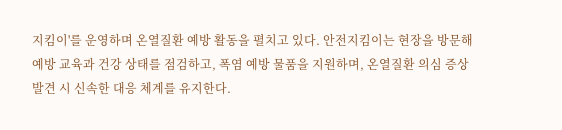지킴이'를 운영하며 온열질환 예방 활동을 펼치고 있다. 안전지킴이는 현장을 방문해 예방 교육과 건강 상태를 점검하고, 폭염 예방 물품을 지원하며, 온열질환 의심 증상 발견 시 신속한 대응 체계를 유지한다.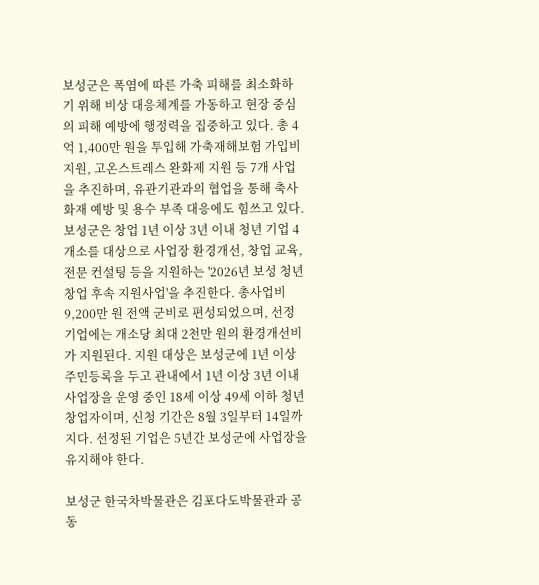보성군은 폭염에 따른 가축 피해를 최소화하기 위해 비상 대응체계를 가동하고 현장 중심의 피해 예방에 행정력을 집중하고 있다. 총 4억 1,400만 원을 투입해 가축재해보험 가입비 지원, 고온스트레스 완화제 지원 등 7개 사업을 추진하며, 유관기관과의 협업을 통해 축사 화재 예방 및 용수 부족 대응에도 힘쓰고 있다.
보성군은 창업 1년 이상 3년 이내 청년 기업 4개소를 대상으로 사업장 환경개선, 창업 교육, 전문 컨설팅 등을 지원하는 '2026년 보성 청년창업 후속 지원사업'을 추진한다. 총사업비 9,200만 원 전액 군비로 편성되었으며, 선정 기업에는 개소당 최대 2천만 원의 환경개선비가 지원된다. 지원 대상은 보성군에 1년 이상 주민등록을 두고 관내에서 1년 이상 3년 이내 사업장을 운영 중인 18세 이상 49세 이하 청년 창업자이며, 신청 기간은 8월 3일부터 14일까지다. 선정된 기업은 5년간 보성군에 사업장을 유지해야 한다.

보성군 한국차박물관은 김포다도박물관과 공동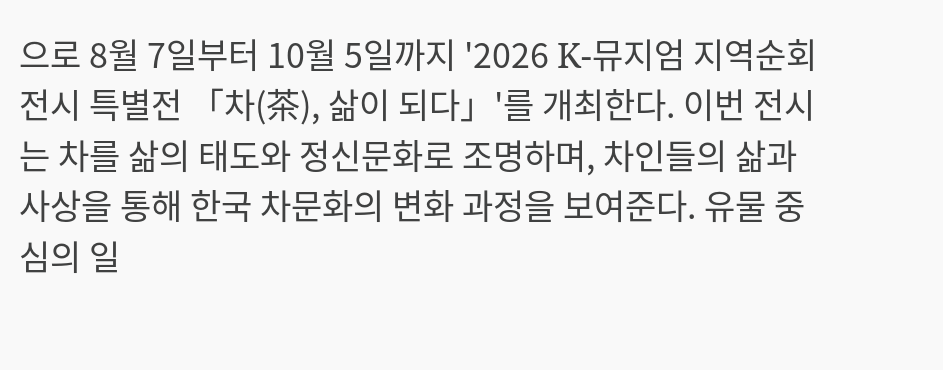으로 8월 7일부터 10월 5일까지 '2026 K-뮤지엄 지역순회전시 특별전 「차(茶), 삶이 되다」'를 개최한다. 이번 전시는 차를 삶의 태도와 정신문화로 조명하며, 차인들의 삶과 사상을 통해 한국 차문화의 변화 과정을 보여준다. 유물 중심의 일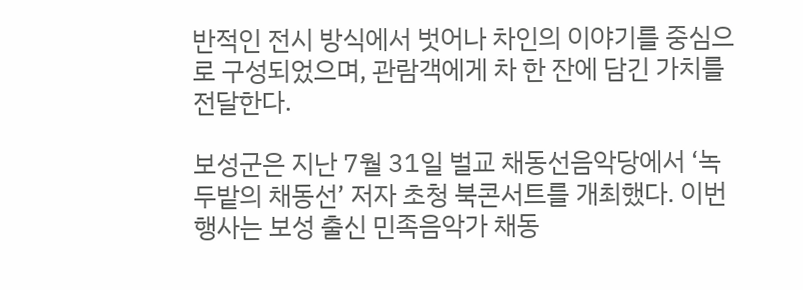반적인 전시 방식에서 벗어나 차인의 이야기를 중심으로 구성되었으며, 관람객에게 차 한 잔에 담긴 가치를 전달한다.

보성군은 지난 7월 31일 벌교 채동선음악당에서 ‘녹두밭의 채동선’ 저자 초청 북콘서트를 개최했다. 이번 행사는 보성 출신 민족음악가 채동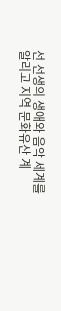선 선생의 생애와 음악 세계를 알리고 지역 문화유산 계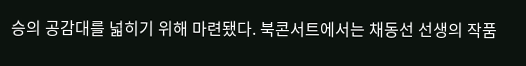승의 공감대를 넓히기 위해 마련됐다. 북콘서트에서는 채동선 선생의 작품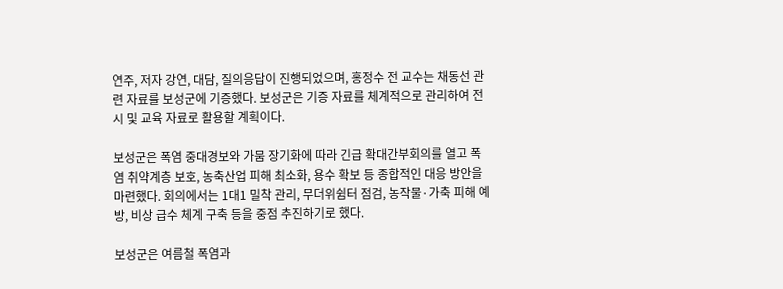연주, 저자 강연, 대담, 질의응답이 진행되었으며, 홍정수 전 교수는 채동선 관련 자료를 보성군에 기증했다. 보성군은 기증 자료를 체계적으로 관리하여 전시 및 교육 자료로 활용할 계획이다.

보성군은 폭염 중대경보와 가뭄 장기화에 따라 긴급 확대간부회의를 열고 폭염 취약계층 보호, 농축산업 피해 최소화, 용수 확보 등 종합적인 대응 방안을 마련했다. 회의에서는 1대1 밀착 관리, 무더위쉼터 점검, 농작물·가축 피해 예방, 비상 급수 체계 구축 등을 중점 추진하기로 했다.

보성군은 여름철 폭염과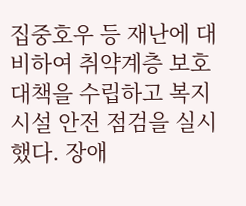집중호우 등 재난에 대비하여 취약계층 보호 대책을 수립하고 복지시설 안전 점검을 실시했다. 장애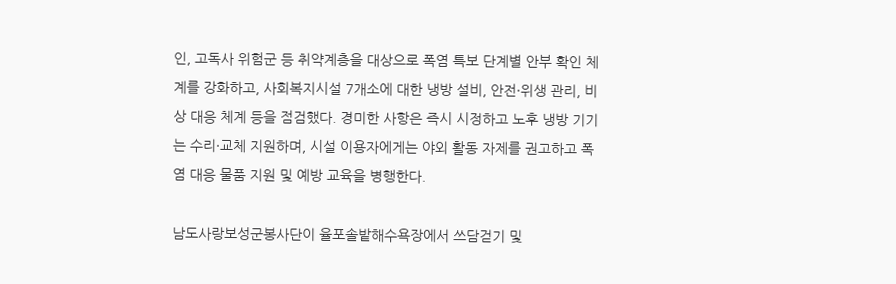인, 고독사 위험군 등 취약계층을 대상으로 폭염 특보 단계별 안부 확인 체계를 강화하고, 사회복지시설 7개소에 대한 냉방 설비, 안전·위생 관리, 비상 대응 체계 등을 점검했다. 경미한 사항은 즉시 시정하고 노후 냉방 기기는 수리·교체 지원하며, 시설 이용자에게는 야외 활동 자제를 권고하고 폭염 대응 물품 지원 및 예방 교육을 병행한다.

남도사랑보성군봉사단이 율포솔밭해수욕장에서 쓰담걷기 및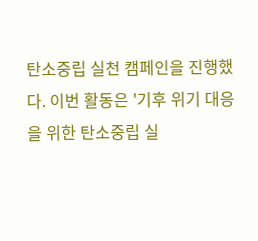탄소중립 실천 캠페인을 진행했다. 이번 활동은 '기후 위기 대응을 위한 탄소중립 실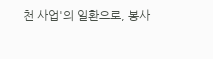천 사업'의 일환으로, 봉사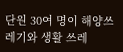단원 30여 명이 해양쓰레기와 생활 쓰레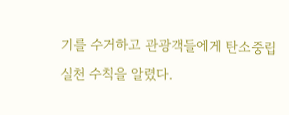기를 수거하고 관광객들에게 탄소중립 실천 수칙을 알렸다.